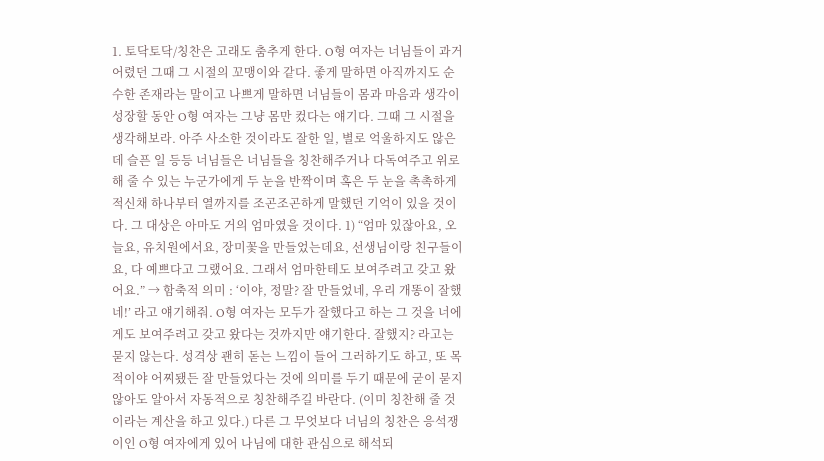1. 토닥토닥/칭찬은 고래도 춤추게 한다. O형 여자는 너님들이 과거 어렸던 그때 그 시절의 꼬맹이와 같다. 좋게 말하면 아직까지도 순수한 존재라는 말이고 나쁘게 말하면 너님들이 몸과 마음과 생각이 성장할 동안 O형 여자는 그냥 몸만 컸다는 얘기다. 그때 그 시절을 생각해보라. 아주 사소한 것이라도 잘한 일, 별로 억울하지도 않은데 슬픈 일 등등 너님들은 너님들을 칭찬해주거나 다독여주고 위로해 줄 수 있는 누군가에게 두 눈을 반짝이며 혹은 두 눈을 촉촉하게 적신채 하나부터 열까지를 조곤조곤하게 말했던 기억이 있을 것이다. 그 대상은 아마도 거의 엄마였을 것이다. 1) “엄마 있잖아요, 오늘요, 유치원에서요, 장미꽃을 만들었는데요, 선생님이랑 친구들이요, 다 예쁘다고 그랬어요. 그래서 엄마한테도 보여주려고 갖고 왔어요.” → 함축적 의미 : ‘이야, 정말? 잘 만들었네, 우리 개똥이 잘했네!’ 라고 얘기해줘. O형 여자는 모두가 잘했다고 하는 그 것을 너에게도 보여주려고 갖고 왔다는 것까지만 얘기한다. 잘했지? 라고는 묻지 않는다. 성격상 괜히 돋는 느낌이 들어 그러하기도 하고, 또 목적이야 어찌됐든 잘 만들었다는 것에 의미를 두기 때문에 굳이 묻지 않아도 알아서 자동적으로 칭찬해주길 바란다. (이미 칭찬해 줄 것이라는 계산을 하고 있다.) 다른 그 무엇보다 너님의 칭찬은 응석쟁이인 O형 여자에게 있어 나님에 대한 관심으로 해석되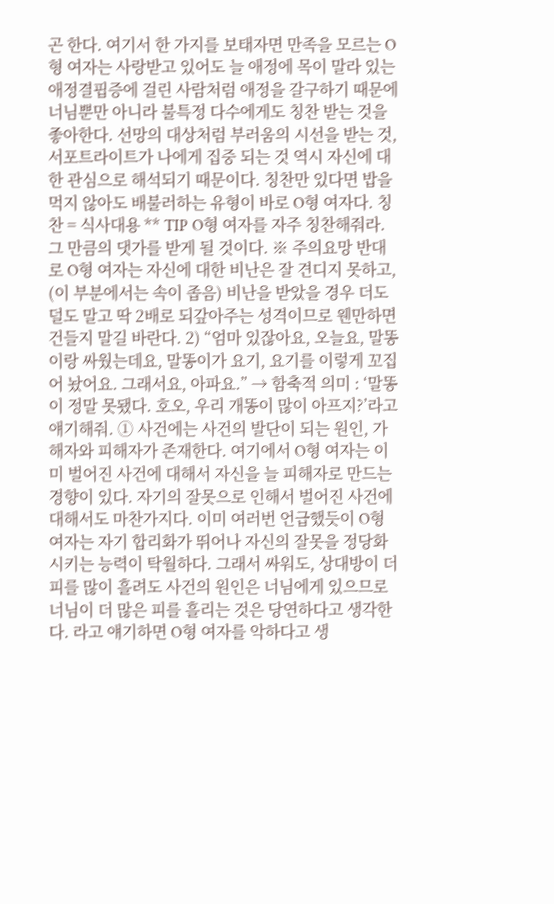곤 한다. 여기서 한 가지를 보태자면 만족을 모르는 O형 여자는 사랑받고 있어도 늘 애정에 목이 말라 있는 애정결핍증에 걸린 사람처럼 애정을 갈구하기 때문에 너님뿐만 아니라 불특정 다수에게도 칭찬 받는 것을 좋아한다. 선망의 대상처럼 부러움의 시선을 받는 것, 서포트라이트가 나에게 집중 되는 것 역시 자신에 대한 관심으로 해석되기 때문이다. 칭찬만 있다면 밥을 먹지 않아도 배불러하는 유형이 바로 O형 여자다. 칭찬 = 식사대용 ** TIP O형 여자를 자주 칭찬해줘라. 그 만큼의 댓가를 받게 될 것이다. ※ 주의요망 반대로 O형 여자는 자신에 대한 비난은 잘 견디지 못하고, (이 부분에서는 속이 좁음) 비난을 받았을 경우 더도 덜도 말고 딱 2배로 되갚아주는 성격이므로 웬만하면 건들지 말길 바란다. 2) “엄마 있잖아요, 오늘요, 말똥이랑 싸웠는데요, 말똥이가 요기, 요기를 이렇게 꼬집어 놨어요. 그래서요, 아파요.” → 함축적 의미 : ‘말똥이 정말 못됐다. 호오, 우리 개똥이 많이 아프지?’라고 얘기해줘. ① 사건에는 사건의 발단이 되는 원인, 가해자와 피해자가 존재한다. 여기에서 O형 여자는 이미 벌어진 사건에 대해서 자신을 늘 피해자로 만드는 경향이 있다. 자기의 잘못으로 인해서 벌어진 사건에 대해서도 마찬가지다. 이미 여러번 언급했듯이 O형 여자는 자기 합리화가 뛰어나 자신의 잘못을 정당화시키는 능력이 탁월하다. 그래서 싸워도, 상대방이 더 피를 많이 흘려도 사건의 원인은 너님에게 있으므로 너님이 더 많은 피를 흘리는 것은 당연하다고 생각한다. 라고 얘기하면 O형 여자를 악하다고 생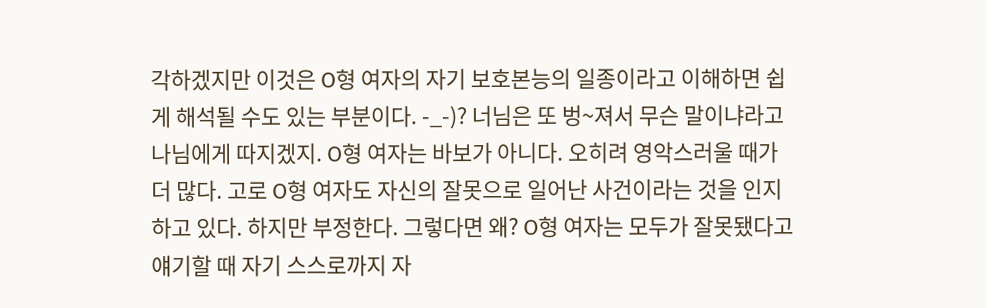각하겠지만 이것은 O형 여자의 자기 보호본능의 일종이라고 이해하면 쉽게 해석될 수도 있는 부분이다. -_-)? 너님은 또 벙~져서 무슨 말이냐라고 나님에게 따지겠지. O형 여자는 바보가 아니다. 오히려 영악스러울 때가 더 많다. 고로 O형 여자도 자신의 잘못으로 일어난 사건이라는 것을 인지하고 있다. 하지만 부정한다. 그렇다면 왜? O형 여자는 모두가 잘못됐다고 얘기할 때 자기 스스로까지 자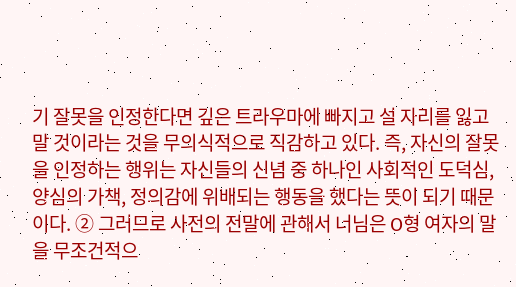기 잘못을 인정한다면 깊은 트라우마에 빠지고 설 자리를 잃고 말 것이라는 것을 무의식적으로 직감하고 있다. 즉, 자신의 잘못을 인정하는 행위는 자신들의 신념 중 하나인 사회적인 도덕심, 양심의 가책, 정의감에 위배되는 행동을 했다는 뜻이 되기 때문이다. ② 그러므로 사전의 전말에 관해서 너님은 O형 여자의 말을 무조건적으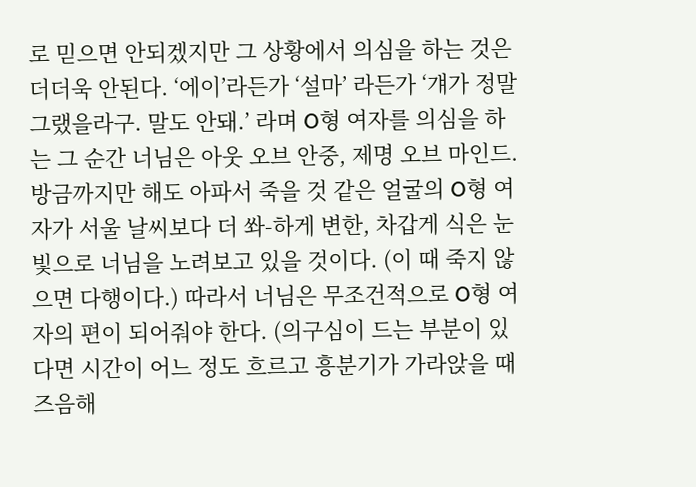로 믿으면 안되겠지만 그 상황에서 의심을 하는 것은 더더욱 안된다. ‘에이’라든가 ‘설마’ 라든가 ‘걔가 정말 그랬을라구. 말도 안돼.’ 라며 O형 여자를 의심을 하는 그 순간 너님은 아웃 오브 안중, 제명 오브 마인드. 방금까지만 해도 아파서 죽을 것 같은 얼굴의 O형 여자가 서울 날씨보다 더 쏴-하게 변한, 차갑게 식은 눈빛으로 너님을 노려보고 있을 것이다. (이 때 죽지 않으면 다행이다.) 따라서 너님은 무조건적으로 O형 여자의 편이 되어줘야 한다. (의구심이 드는 부분이 있다면 시간이 어느 정도 흐르고 흥분기가 가라앉을 때 즈음해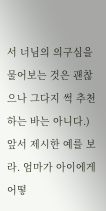서 너님의 의구심을 물어보는 것은 괜찮으나 그다지 썩 추천하는 바는 아니다.) 앞서 제시한 예를 보라. 엄마가 아이에게 어떻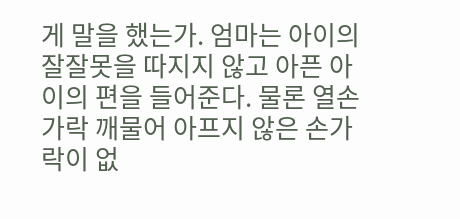게 말을 했는가. 엄마는 아이의 잘잘못을 따지지 않고 아픈 아이의 편을 들어준다. 물론 열손가락 깨물어 아프지 않은 손가락이 없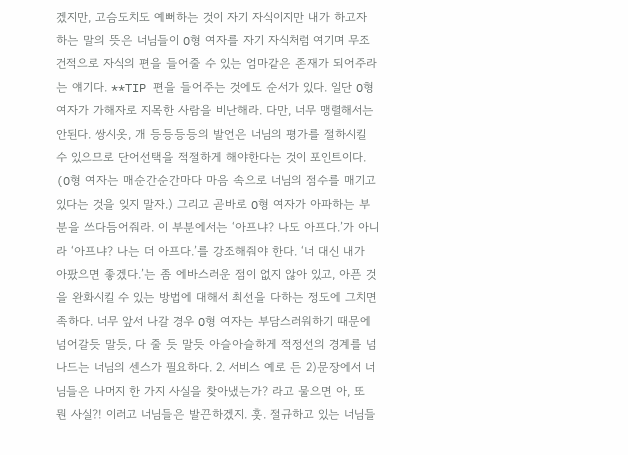겠지만, 고슴도치도 예뻐하는 것이 자기 자식이지만 내가 하고자 하는 말의 뜻은 너님들이 O형 여자를 자기 자식처럼 여기며 무조건적으로 자식의 편을 들어줄 수 있는 엄마같은 존재가 되어주라는 얘기다. **TIP 편을 들어주는 것에도 순서가 있다. 일단 O형 여자가 가해자로 지목한 사람을 비난해라. 다만, 너무 맹렬해서는 안된다. 쌍시옷, 개 등등등등의 발언은 너님의 평가를 절하시킬 수 있으므로 단어선택을 적절하게 해야한다는 것이 포인트이다. (O형 여자는 매순간순간마다 마음 속으로 너님의 점수를 매기고 있다는 것을 잊지 말자.) 그리고 곧바로 O형 여자가 아파하는 부분을 쓰다듬어줘라. 이 부분에서는 ‘아프냐? 나도 아프다.’가 아니라 ‘아프냐? 나는 더 아프다.’를 강조해줘야 한다. ‘너 대신 내가 아팠으면 좋겠다.’는 좀 에바스러운 점이 없지 않아 있고, 아픈 것을 완화시킬 수 있는 방법에 대해서 최선을 다하는 정도에 그치면 족하다. 너무 앞서 나갈 경우 O형 여자는 부담스러워하기 때문에 넘어갈듯 말듯, 다 줄 듯 말듯 아슬아슬하게 적정선의 경계를 넘나드는 너님의 센스가 필요하다. 2. 서비스 예로 든 2)문장에서 너님들은 나머지 한 가지 사실을 찾아냈는가? 라고 물으면 아, 또 뭔 사실?! 이러고 너님들은 발끈하겠지. 훗. 절규하고 있는 너님들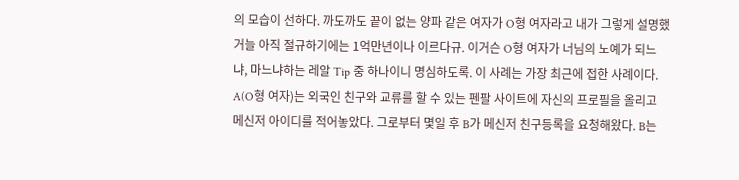의 모습이 선하다. 까도까도 끝이 없는 양파 같은 여자가 O형 여자라고 내가 그렇게 설명했거늘 아직 절규하기에는 1억만년이나 이르다규. 이거슨 O형 여자가 너님의 노예가 되느냐, 마느냐하는 레알 Tip 중 하나이니 명심하도록. 이 사례는 가장 최근에 접한 사례이다. A(O형 여자)는 외국인 친구와 교류를 할 수 있는 펜팔 사이트에 자신의 프로필을 올리고 메신저 아이디를 적어놓았다. 그로부터 몇일 후 B가 메신저 친구등록을 요청해왔다. B는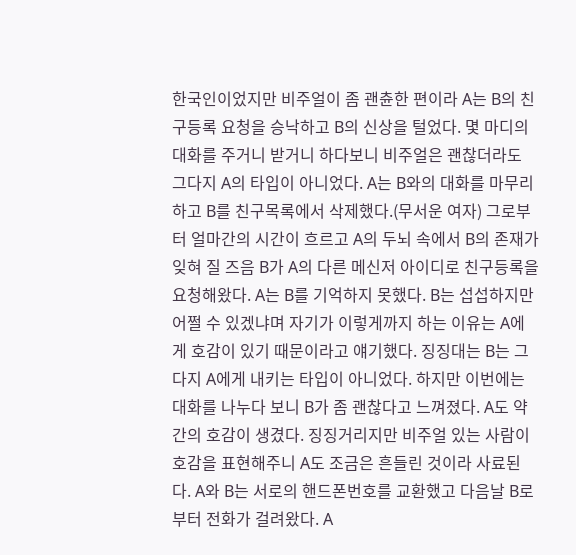한국인이었지만 비주얼이 좀 괜츈한 편이라 A는 B의 친구등록 요청을 승낙하고 B의 신상을 털었다. 몇 마디의 대화를 주거니 받거니 하다보니 비주얼은 괜찮더라도 그다지 A의 타입이 아니었다. A는 B와의 대화를 마무리하고 B를 친구목록에서 삭제했다.(무서운 여자) 그로부터 얼마간의 시간이 흐르고 A의 두뇌 속에서 B의 존재가 잊혀 질 즈음 B가 A의 다른 메신저 아이디로 친구등록을 요청해왔다. A는 B를 기억하지 못했다. B는 섭섭하지만 어쩔 수 있겠냐며 자기가 이렇게까지 하는 이유는 A에게 호감이 있기 때문이라고 얘기했다. 징징대는 B는 그다지 A에게 내키는 타입이 아니었다. 하지만 이번에는 대화를 나누다 보니 B가 좀 괜찮다고 느껴졌다. A도 약간의 호감이 생겼다. 징징거리지만 비주얼 있는 사람이 호감을 표현해주니 A도 조금은 흔들린 것이라 사료된다. A와 B는 서로의 핸드폰번호를 교환했고 다음날 B로부터 전화가 걸려왔다. A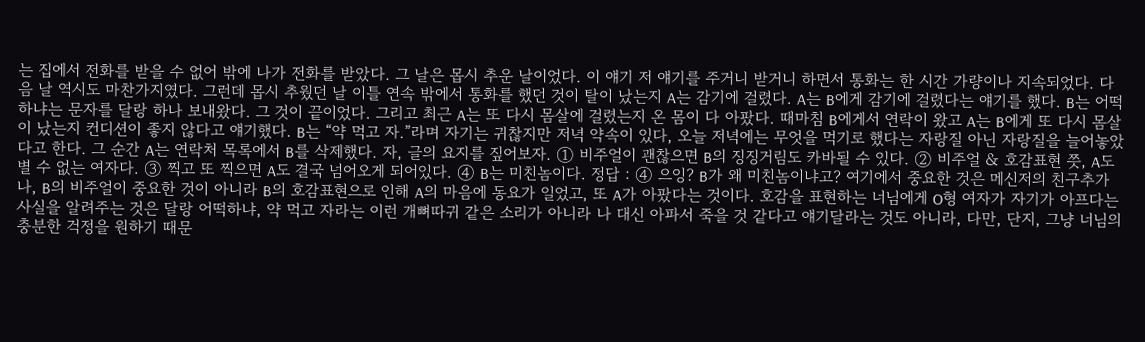는 집에서 전화를 받을 수 없어 밖에 나가 전화를 받았다. 그 날은 몹시 추운 날이었다. 이 얘기 저 얘기를 주거니 받거니 하면서 통화는 한 시간 가량이나 지속되었다. 다음 날 역시도 마찬가지였다. 그런데 몹시 추웠던 날 이틀 연속 밖에서 통화를 했던 것이 탈이 났는지 A는 감기에 걸렸다. A는 B에게 감기에 걸렸다는 얘기를 했다. B는 어떡하냐는 문자를 달랑 하나 보내왔다. 그 것이 끝이었다. 그리고 최근 A는 또 다시 몸살에 걸렸는지 온 몸이 다 아팠다. 때마침 B에게서 연락이 왔고 A는 B에게 또 다시 몸살이 났는지 컨디션이 좋지 않다고 얘기했다. B는 “약 먹고 자.”라며 자기는 귀찮지만 저녁 약속이 있다, 오늘 저녁에는 무엇을 먹기로 했다는 자랑질 아닌 자랑질을 늘어놓았다고 한다. 그 순간 A는 연락처 목록에서 B를 삭제했다. 자, 글의 요지를 짚어보자. ① 비주얼이 괜찮으면 B의 징징거림도 카바될 수 있다. ② 비주얼 & 호감표현 쯧, A도 별 수 없는 여자다. ③ 찍고 또 찍으면 A도 결국 넘어오게 되어있다. ④ B는 미친놈이다. 정답 : ④ 으잉? B가 왜 미친놈이냐고? 여기에서 중요한 것은 메신저의 친구추가나, B의 비주얼이 중요한 것이 아니라 B의 호감표현으로 인해 A의 마음에 동요가 일었고, 또 A가 아팠다는 것이다. 호감을 표현하는 너님에게 O형 여자가 자기가 아프다는 사실을 알려주는 것은 달랑 어떡하냐, 약 먹고 자라는 이런 개뼈따귀 같은 소리가 아니라 나 대신 아파서 죽을 것 같다고 얘기달라는 것도 아니라, 다만, 단지, 그냥 너님의 충분한 걱정을 원하기 때문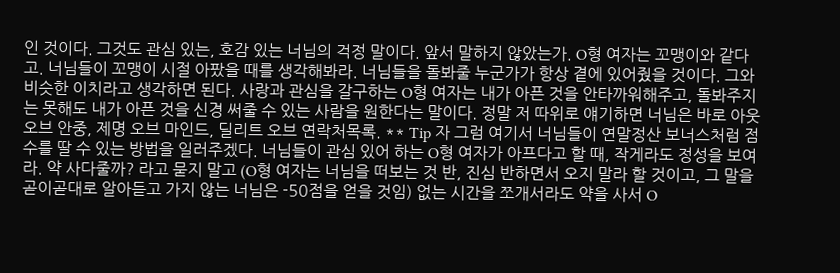인 것이다. 그것도 관심 있는, 호감 있는 너님의 걱정 말이다. 앞서 말하지 않았는가. O형 여자는 꼬맹이와 같다고. 너님들이 꼬맹이 시절 아팠을 때를 생각해봐라. 너님들을 돌봐줄 누군가가 항상 곁에 있어줬을 것이다. 그와 비슷한 이치라고 생각하면 된다. 사랑과 관심을 갈구하는 O형 여자는 내가 아픈 것을 안타까워해주고, 돌봐주지는 못해도 내가 아픈 것을 신경 써줄 수 있는 사람을 원한다는 말이다. 정말 저 따위로 얘기하면 너님은 바로 아웃 오브 안중, 제명 오브 마인드, 딜리트 오브 연락처목록. ** Tip 자 그럼 여기서 너님들이 연말정산 보너스처럼 점수를 딸 수 있는 방법을 일러주겠다. 너님들이 관심 있어 하는 O형 여자가 아프다고 할 때, 작게라도 정성을 보여라. 약 사다줄까? 라고 묻지 말고 (O형 여자는 너님을 떠보는 것 반, 진심 반하면서 오지 말라 할 것이고, 그 말을 곧이곧대로 알아듣고 가지 않는 너님은 -50점을 얻을 것임) 없는 시간을 쪼개서라도 약을 사서 O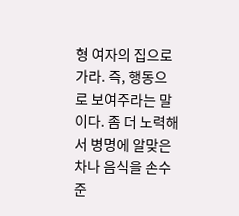형 여자의 집으로 가라. 즉, 행동으로 보여주라는 말이다. 좀 더 노력해서 병명에 알맞은 차나 음식을 손수 준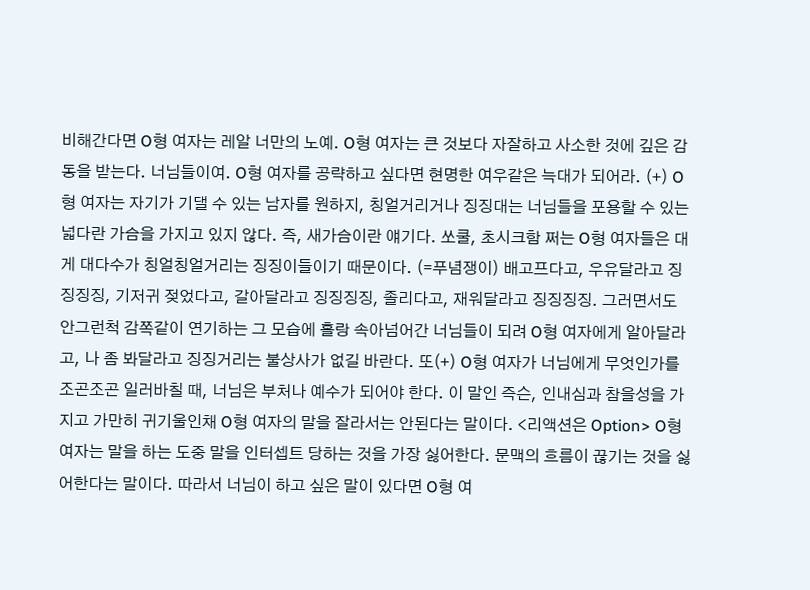비해간다면 O형 여자는 레알 너만의 노예. O형 여자는 큰 것보다 자잘하고 사소한 것에 깊은 감동을 받는다. 너님들이여. O형 여자를 공략하고 싶다면 현명한 여우같은 늑대가 되어라. (+) O형 여자는 자기가 기댈 수 있는 남자를 원하지, 칭얼거리거나 징징대는 너님들을 포용할 수 있는 넓다란 가슴을 가지고 있지 않다. 즉, 새가슴이란 얘기다. 쏘쿨, 초시크함 쩌는 O형 여자들은 대게 대다수가 칭얼칭얼거리는 징징이들이기 때문이다. (=푸념쟁이) 배고프다고, 우유달라고 징징징징, 기저귀 젖었다고, 갈아달라고 징징징징, 졸리다고, 재워달라고 징징징징. 그러면서도 안그런척 감쪽같이 연기하는 그 모습에 홀랑 속아넘어간 너님들이 되려 O형 여자에게 알아달라고, 나 좀 봐달라고 징징거리는 불상사가 없길 바란다. 또(+) O형 여자가 너님에게 무엇인가를 조곤조곤 일러바칠 때, 너님은 부처나 예수가 되어야 한다. 이 말인 즉슨, 인내심과 참을성을 가지고 가만히 귀기울인채 O형 여자의 말을 잘라서는 안된다는 말이다. <리액션은 Option> O형 여자는 말을 하는 도중 말을 인터셉트 당하는 것을 가장 싫어한다. 문맥의 흐름이 끊기는 것을 싫어한다는 말이다. 따라서 너님이 하고 싶은 말이 있다면 O형 여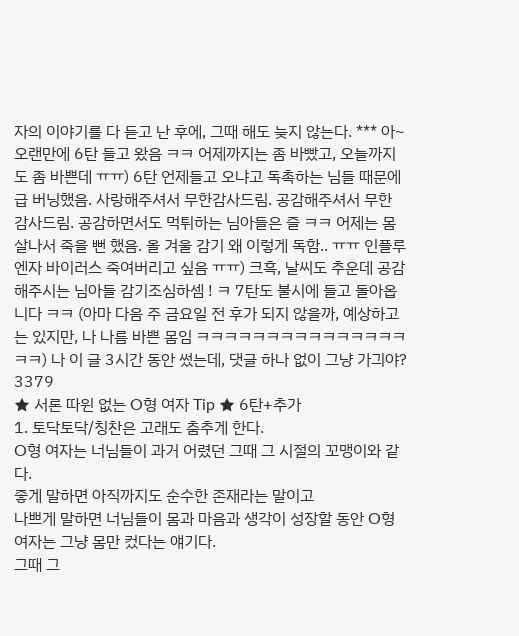자의 이야기를 다 듣고 난 후에, 그때 해도 늦지 않는다. *** 아~ 오랜만에 6탄 들고 왔음 ㅋㅋ 어제까지는 좀 바빴고, 오늘까지도 좀 바쁜데 ㅠㅠ) 6탄 언제들고 오냐고 독촉하는 님들 때문에 급 버닝했음. 사랑해주셔서 무한감사드림. 공감해주셔서 무한 감사드림. 공감하면서도 먹튀하는 님아들은 즐 ㅋㅋ 어제는 몸살나서 죽을 뻔 했음. 올 겨울 감기 왜 이렇게 독함.. ㅠㅠ 인플루엔자 바이러스 죽여버리고 싶음 ㅠㅠ) 크흑, 날씨도 추운데 공감해주시는 님아들 감기조심하셈 ! ㅋ 7탄도 불시에 들고 돌아옵니다 ㅋㅋ (아마 다음 주 금요일 전 후가 되지 않을까, 예상하고는 있지만, 나 나름 바쁜 몸임 ㅋㅋㅋㅋㅋㅋㅋㅋㅋㅋㅋㅋㅋㅋㅋㅋㅋ) 나 이 글 3시간 동안 썼는데, 댓글 하나 없이 그냥 가긔야? 3379
★ 서론 따윈 없는 O형 여자 Tip ★ 6탄+추가
1. 토닥토닥/칭찬은 고래도 춤추게 한다.
O형 여자는 너님들이 과거 어렸던 그때 그 시절의 꼬맹이와 같다.
좋게 말하면 아직까지도 순수한 존재라는 말이고
나쁘게 말하면 너님들이 몸과 마음과 생각이 성장할 동안 O형 여자는 그냥 몸만 컸다는 얘기다.
그때 그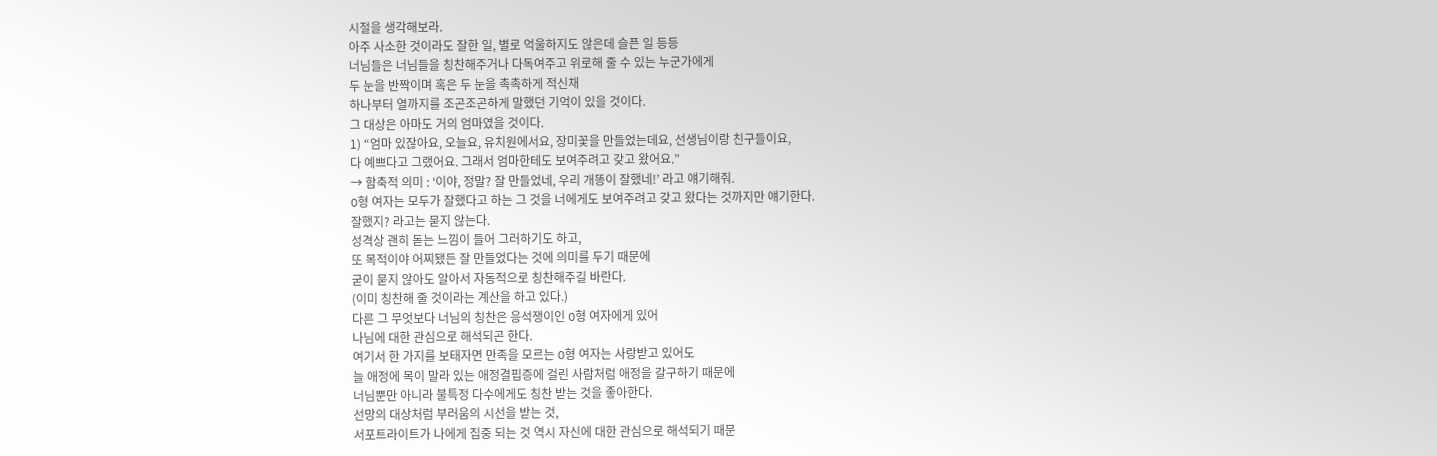시절을 생각해보라.
아주 사소한 것이라도 잘한 일, 별로 억울하지도 않은데 슬픈 일 등등
너님들은 너님들을 칭찬해주거나 다독여주고 위로해 줄 수 있는 누군가에게
두 눈을 반짝이며 혹은 두 눈을 촉촉하게 적신채
하나부터 열까지를 조곤조곤하게 말했던 기억이 있을 것이다.
그 대상은 아마도 거의 엄마였을 것이다.
1) “엄마 있잖아요, 오늘요, 유치원에서요, 장미꽃을 만들었는데요, 선생님이랑 친구들이요,
다 예쁘다고 그랬어요. 그래서 엄마한테도 보여주려고 갖고 왔어요.”
→ 함축적 의미 : ‘이야, 정말? 잘 만들었네, 우리 개똥이 잘했네!’ 라고 얘기해줘.
O형 여자는 모두가 잘했다고 하는 그 것을 너에게도 보여주려고 갖고 왔다는 것까지만 얘기한다.
잘했지? 라고는 묻지 않는다.
성격상 괜히 돋는 느낌이 들어 그러하기도 하고,
또 목적이야 어찌됐든 잘 만들었다는 것에 의미를 두기 때문에
굳이 묻지 않아도 알아서 자동적으로 칭찬해주길 바란다.
(이미 칭찬해 줄 것이라는 계산을 하고 있다.)
다른 그 무엇보다 너님의 칭찬은 응석쟁이인 O형 여자에게 있어
나님에 대한 관심으로 해석되곤 한다.
여기서 한 가지를 보태자면 만족을 모르는 O형 여자는 사랑받고 있어도
늘 애정에 목이 말라 있는 애정결핍증에 걸린 사람처럼 애정을 갈구하기 때문에
너님뿐만 아니라 불특정 다수에게도 칭찬 받는 것을 좋아한다.
선망의 대상처럼 부러움의 시선을 받는 것,
서포트라이트가 나에게 집중 되는 것 역시 자신에 대한 관심으로 해석되기 때문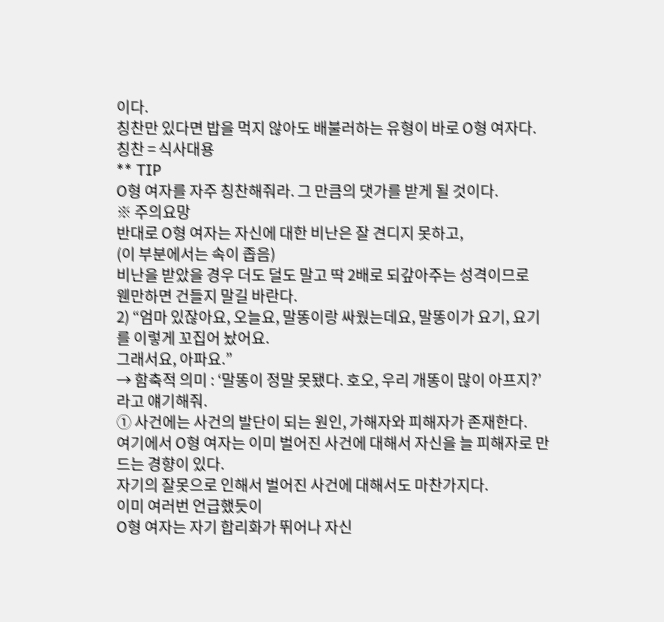이다.
칭찬만 있다면 밥을 먹지 않아도 배불러하는 유형이 바로 O형 여자다.
칭찬 = 식사대용
** TIP
O형 여자를 자주 칭찬해줘라. 그 만큼의 댓가를 받게 될 것이다.
※ 주의요망
반대로 O형 여자는 자신에 대한 비난은 잘 견디지 못하고,
(이 부분에서는 속이 좁음)
비난을 받았을 경우 더도 덜도 말고 딱 2배로 되갚아주는 성격이므로
웬만하면 건들지 말길 바란다.
2) “엄마 있잖아요, 오늘요, 말똥이랑 싸웠는데요, 말똥이가 요기, 요기를 이렇게 꼬집어 놨어요.
그래서요, 아파요.”
→ 함축적 의미 : ‘말똥이 정말 못됐다. 호오, 우리 개똥이 많이 아프지?’라고 얘기해줘.
① 사건에는 사건의 발단이 되는 원인, 가해자와 피해자가 존재한다.
여기에서 O형 여자는 이미 벌어진 사건에 대해서 자신을 늘 피해자로 만드는 경향이 있다.
자기의 잘못으로 인해서 벌어진 사건에 대해서도 마찬가지다.
이미 여러번 언급했듯이
O형 여자는 자기 합리화가 뛰어나 자신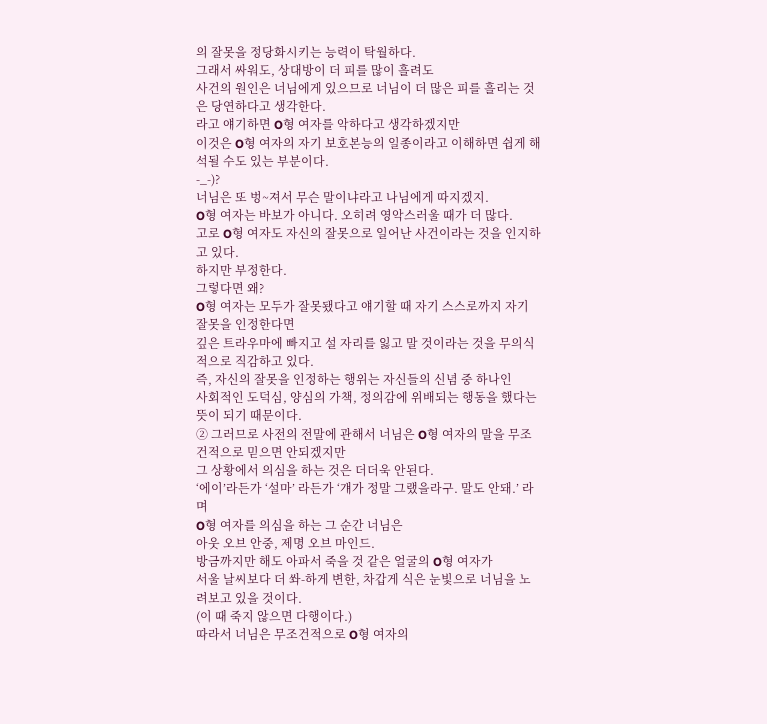의 잘못을 정당화시키는 능력이 탁월하다.
그래서 싸워도, 상대방이 더 피를 많이 흘려도
사건의 원인은 너님에게 있으므로 너님이 더 많은 피를 흘리는 것은 당연하다고 생각한다.
라고 얘기하면 O형 여자를 악하다고 생각하겠지만
이것은 O형 여자의 자기 보호본능의 일종이라고 이해하면 쉽게 해석될 수도 있는 부분이다.
-_-)?
너님은 또 벙~져서 무슨 말이냐라고 나님에게 따지겠지.
O형 여자는 바보가 아니다. 오히려 영악스러울 때가 더 많다.
고로 O형 여자도 자신의 잘못으로 일어난 사건이라는 것을 인지하고 있다.
하지만 부정한다.
그렇다면 왜?
O형 여자는 모두가 잘못됐다고 얘기할 때 자기 스스로까지 자기 잘못을 인정한다면
깊은 트라우마에 빠지고 설 자리를 잃고 말 것이라는 것을 무의식적으로 직감하고 있다.
즉, 자신의 잘못을 인정하는 행위는 자신들의 신념 중 하나인
사회적인 도덕심, 양심의 가책, 정의감에 위배되는 행동을 했다는 뜻이 되기 때문이다.
② 그러므로 사전의 전말에 관해서 너님은 O형 여자의 말을 무조건적으로 믿으면 안되겠지만
그 상황에서 의심을 하는 것은 더더욱 안된다.
‘에이’라든가 ‘설마’ 라든가 ‘걔가 정말 그랬을라구. 말도 안돼.’ 라며
O형 여자를 의심을 하는 그 순간 너님은
아웃 오브 안중, 제명 오브 마인드.
방금까지만 해도 아파서 죽을 것 같은 얼굴의 O형 여자가
서울 날씨보다 더 쏴-하게 변한, 차갑게 식은 눈빛으로 너님을 노려보고 있을 것이다.
(이 때 죽지 않으면 다행이다.)
따라서 너님은 무조건적으로 O형 여자의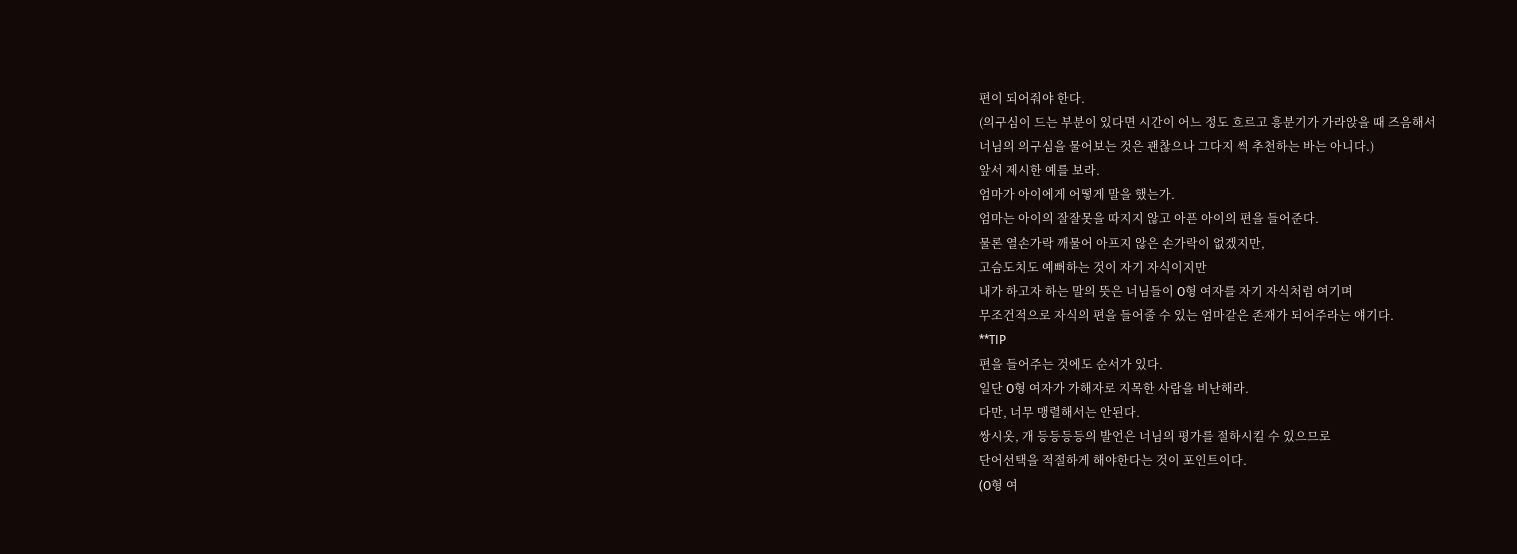편이 되어줘야 한다.
(의구심이 드는 부분이 있다면 시간이 어느 정도 흐르고 흥분기가 가라앉을 때 즈음해서
너님의 의구심을 물어보는 것은 괜찮으나 그다지 썩 추천하는 바는 아니다.)
앞서 제시한 예를 보라.
엄마가 아이에게 어떻게 말을 했는가.
엄마는 아이의 잘잘못을 따지지 않고 아픈 아이의 편을 들어준다.
물론 열손가락 깨물어 아프지 않은 손가락이 없겠지만,
고슴도치도 예뻐하는 것이 자기 자식이지만
내가 하고자 하는 말의 뜻은 너님들이 O형 여자를 자기 자식처럼 여기며
무조건적으로 자식의 편을 들어줄 수 있는 엄마같은 존재가 되어주라는 얘기다.
**TIP
편을 들어주는 것에도 순서가 있다.
일단 O형 여자가 가해자로 지목한 사람을 비난해라.
다만, 너무 맹렬해서는 안된다.
쌍시옷, 개 등등등등의 발언은 너님의 평가를 절하시킬 수 있으므로
단어선택을 적절하게 해야한다는 것이 포인트이다.
(O형 여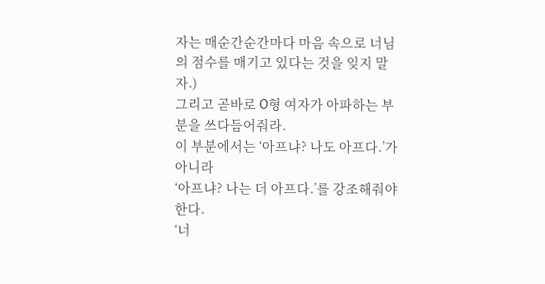자는 매순간순간마다 마음 속으로 너님의 점수를 매기고 있다는 것을 잊지 말자.)
그리고 곧바로 O형 여자가 아파하는 부분을 쓰다듬어줘라.
이 부분에서는 ‘아프냐? 나도 아프다.’가 아니라
‘아프냐? 나는 더 아프다.’를 강조해줘야 한다.
‘너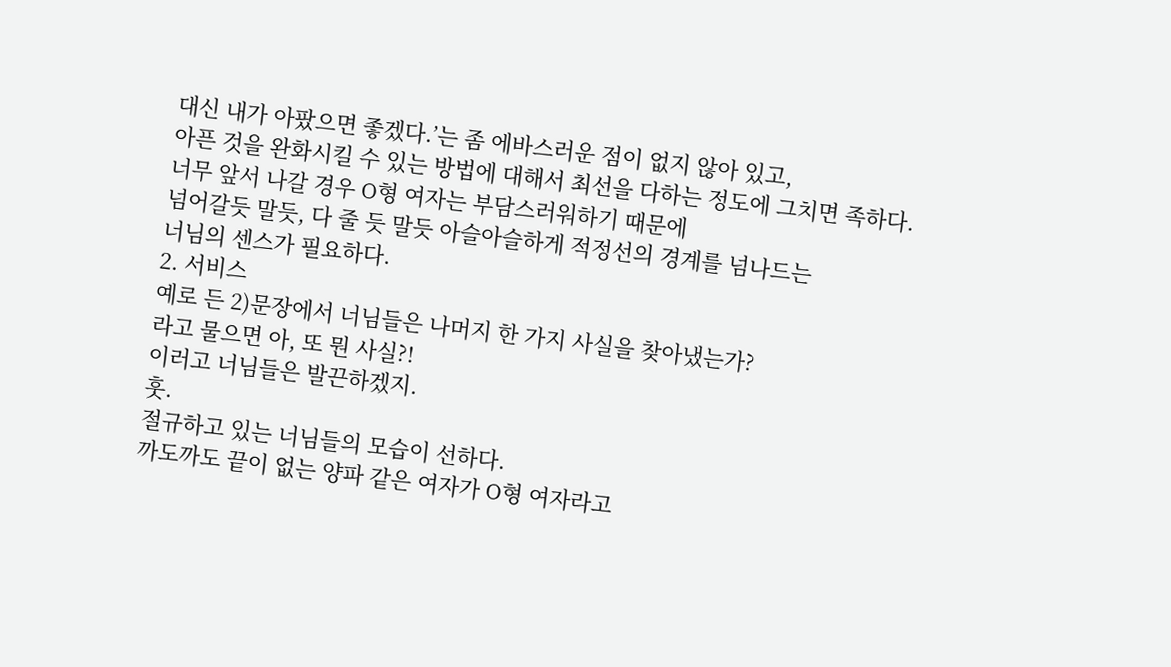대신 내가 아팠으면 좋겠다.’는 좀 에바스러운 점이 없지 않아 있고,
아픈 것을 완화시킬 수 있는 방법에 대해서 최선을 다하는 정도에 그치면 족하다.
너무 앞서 나갈 경우 O형 여자는 부담스러워하기 때문에
넘어갈듯 말듯, 다 줄 듯 말듯 아슬아슬하게 적정선의 경계를 넘나드는
너님의 센스가 필요하다.
2. 서비스
예로 든 2)문장에서 너님들은 나머지 한 가지 사실을 찾아냈는가?
라고 물으면 아, 또 뭔 사실?!
이러고 너님들은 발끈하겠지.
훗.
절규하고 있는 너님들의 모습이 선하다.
까도까도 끝이 없는 양파 같은 여자가 O형 여자라고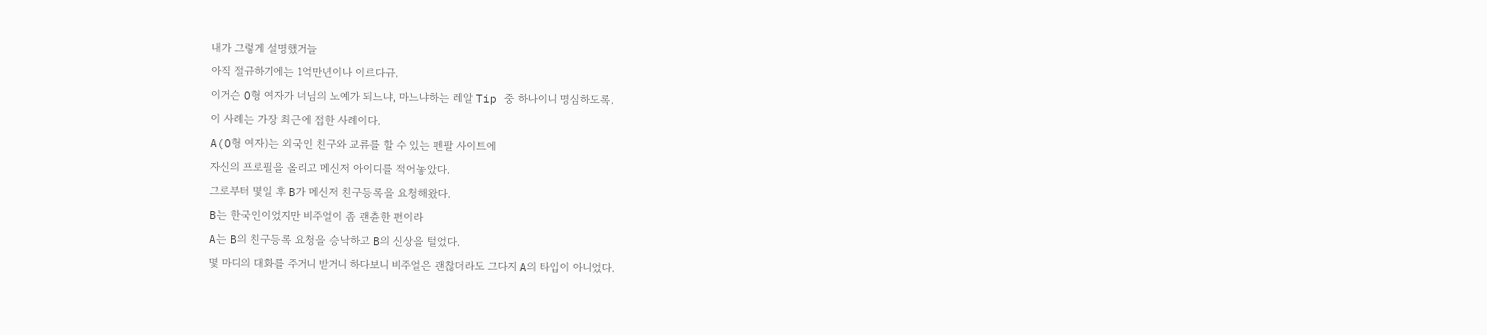내가 그렇게 설명했거늘
아직 절규하기에는 1억만년이나 이르다규.
이거슨 O형 여자가 너님의 노예가 되느냐, 마느냐하는 레알 Tip 중 하나이니 명심하도록.
이 사례는 가장 최근에 접한 사례이다.
A(O형 여자)는 외국인 친구와 교류를 할 수 있는 펜팔 사이트에
자신의 프로필을 올리고 메신저 아이디를 적어놓았다.
그로부터 몇일 후 B가 메신저 친구등록을 요청해왔다.
B는 한국인이었지만 비주얼이 좀 괜츈한 편이라
A는 B의 친구등록 요청을 승낙하고 B의 신상을 털었다.
몇 마디의 대화를 주거니 받거니 하다보니 비주얼은 괜찮더라도 그다지 A의 타입이 아니었다.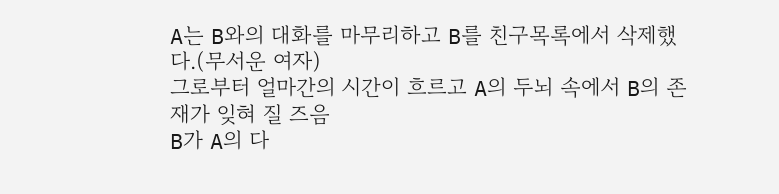A는 B와의 대화를 마무리하고 B를 친구목록에서 삭제했다.(무서운 여자)
그로부터 얼마간의 시간이 흐르고 A의 두뇌 속에서 B의 존재가 잊혀 질 즈음
B가 A의 다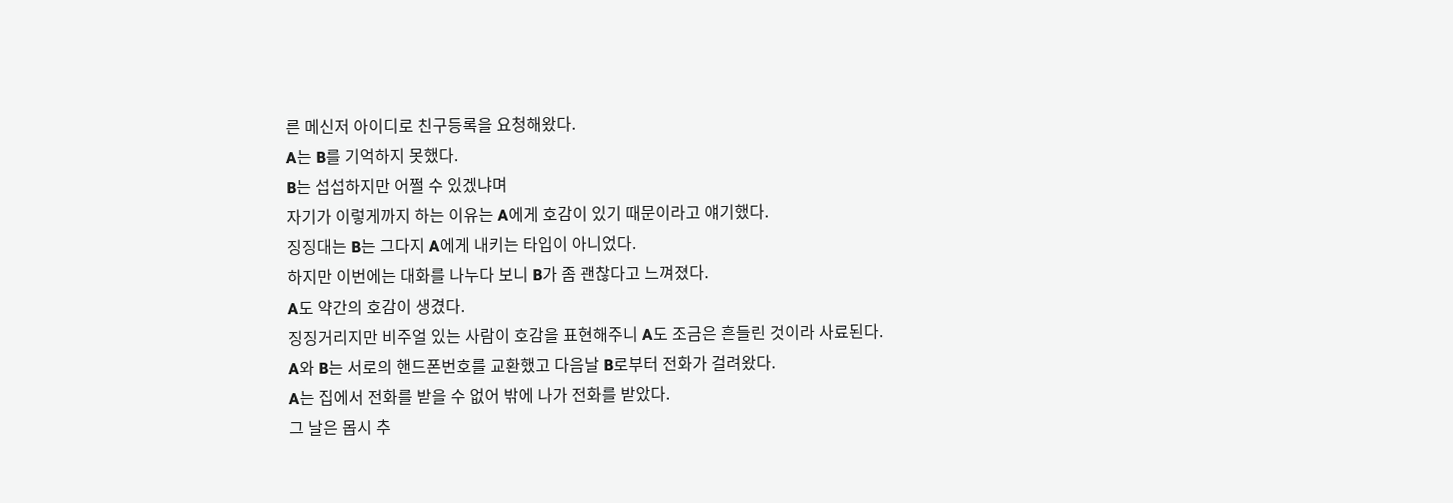른 메신저 아이디로 친구등록을 요청해왔다.
A는 B를 기억하지 못했다.
B는 섭섭하지만 어쩔 수 있겠냐며
자기가 이렇게까지 하는 이유는 A에게 호감이 있기 때문이라고 얘기했다.
징징대는 B는 그다지 A에게 내키는 타입이 아니었다.
하지만 이번에는 대화를 나누다 보니 B가 좀 괜찮다고 느껴졌다.
A도 약간의 호감이 생겼다.
징징거리지만 비주얼 있는 사람이 호감을 표현해주니 A도 조금은 흔들린 것이라 사료된다.
A와 B는 서로의 핸드폰번호를 교환했고 다음날 B로부터 전화가 걸려왔다.
A는 집에서 전화를 받을 수 없어 밖에 나가 전화를 받았다.
그 날은 몹시 추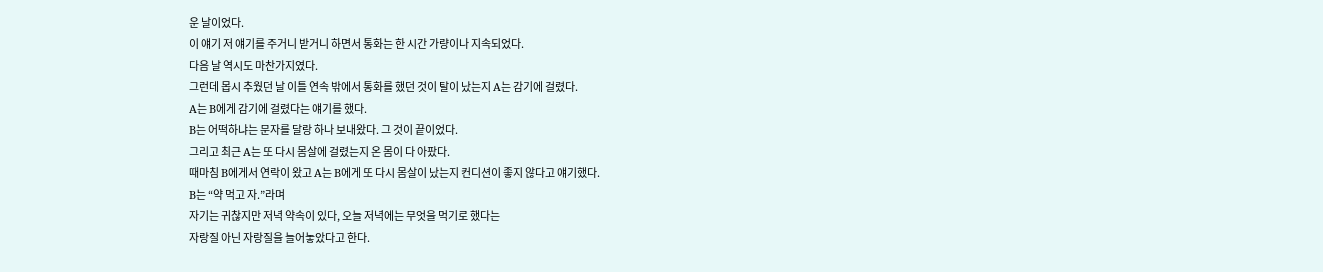운 날이었다.
이 얘기 저 얘기를 주거니 받거니 하면서 통화는 한 시간 가량이나 지속되었다.
다음 날 역시도 마찬가지였다.
그런데 몹시 추웠던 날 이틀 연속 밖에서 통화를 했던 것이 탈이 났는지 A는 감기에 걸렸다.
A는 B에게 감기에 걸렸다는 얘기를 했다.
B는 어떡하냐는 문자를 달랑 하나 보내왔다. 그 것이 끝이었다.
그리고 최근 A는 또 다시 몸살에 걸렸는지 온 몸이 다 아팠다.
때마침 B에게서 연락이 왔고 A는 B에게 또 다시 몸살이 났는지 컨디션이 좋지 않다고 얘기했다.
B는 “약 먹고 자.”라며
자기는 귀찮지만 저녁 약속이 있다, 오늘 저녁에는 무엇을 먹기로 했다는
자랑질 아닌 자랑질을 늘어놓았다고 한다.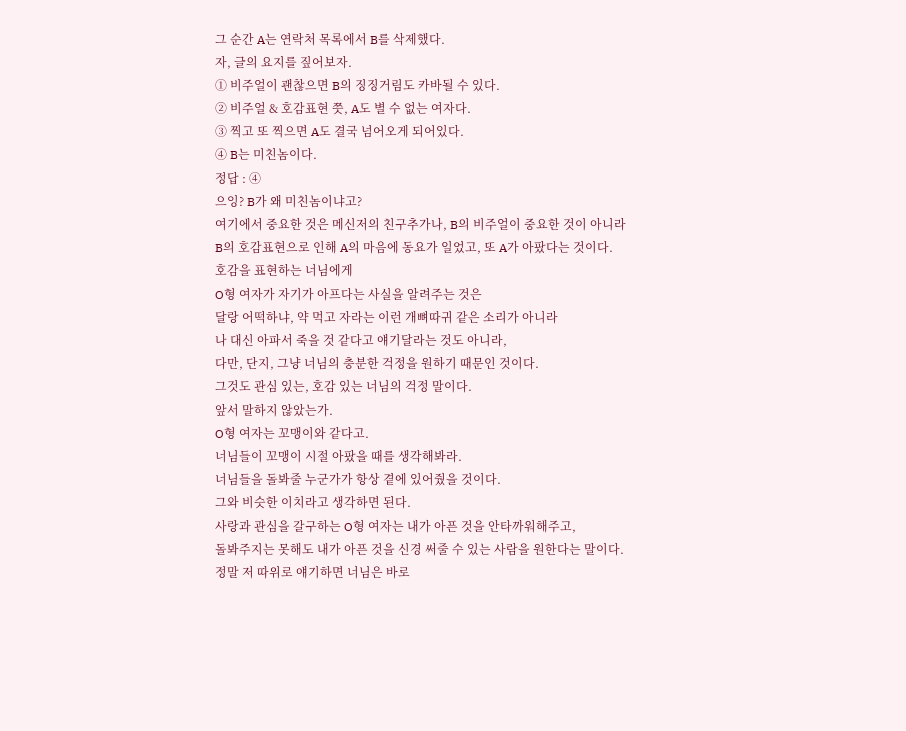그 순간 A는 연락처 목록에서 B를 삭제했다.
자, 글의 요지를 짚어보자.
① 비주얼이 괜찮으면 B의 징징거림도 카바될 수 있다.
② 비주얼 & 호감표현 쯧, A도 별 수 없는 여자다.
③ 찍고 또 찍으면 A도 결국 넘어오게 되어있다.
④ B는 미친놈이다.
정답 : ④
으잉? B가 왜 미친놈이냐고?
여기에서 중요한 것은 메신저의 친구추가나, B의 비주얼이 중요한 것이 아니라
B의 호감표현으로 인해 A의 마음에 동요가 일었고, 또 A가 아팠다는 것이다.
호감을 표현하는 너님에게
O형 여자가 자기가 아프다는 사실을 알려주는 것은
달랑 어떡하냐, 약 먹고 자라는 이런 개뼈따귀 같은 소리가 아니라
나 대신 아파서 죽을 것 같다고 얘기달라는 것도 아니라,
다만, 단지, 그냥 너님의 충분한 걱정을 원하기 때문인 것이다.
그것도 관심 있는, 호감 있는 너님의 걱정 말이다.
앞서 말하지 않았는가.
O형 여자는 꼬맹이와 같다고.
너님들이 꼬맹이 시절 아팠을 때를 생각해봐라.
너님들을 돌봐줄 누군가가 항상 곁에 있어줬을 것이다.
그와 비슷한 이치라고 생각하면 된다.
사랑과 관심을 갈구하는 O형 여자는 내가 아픈 것을 안타까워해주고,
돌봐주지는 못해도 내가 아픈 것을 신경 써줄 수 있는 사람을 원한다는 말이다.
정말 저 따위로 얘기하면 너님은 바로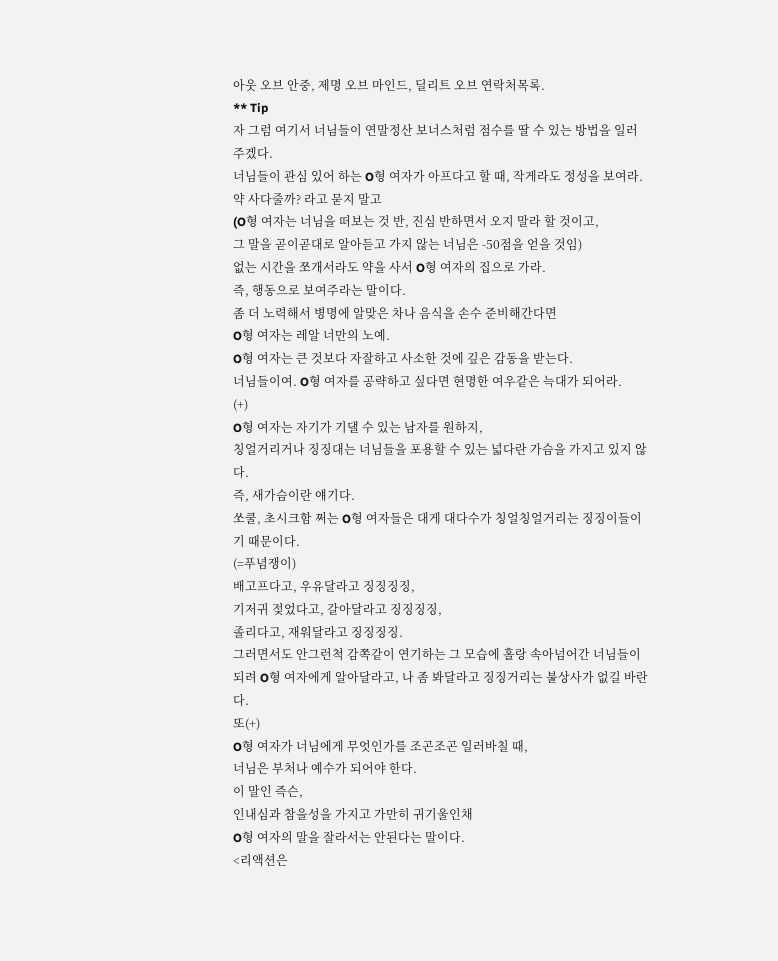아웃 오브 안중, 제명 오브 마인드, 딜리트 오브 연락처목록.
** Tip
자 그럼 여기서 너님들이 연말정산 보너스처럼 점수를 딸 수 있는 방법을 일러주겠다.
너님들이 관심 있어 하는 O형 여자가 아프다고 할 때, 작게라도 정성을 보여라.
약 사다줄까? 라고 묻지 말고
(O형 여자는 너님을 떠보는 것 반, 진심 반하면서 오지 말라 할 것이고,
그 말을 곧이곧대로 알아듣고 가지 않는 너님은 -50점을 얻을 것임)
없는 시간을 쪼개서라도 약을 사서 O형 여자의 집으로 가라.
즉, 행동으로 보여주라는 말이다.
좀 더 노력해서 병명에 알맞은 차나 음식을 손수 준비해간다면
O형 여자는 레알 너만의 노예.
O형 여자는 큰 것보다 자잘하고 사소한 것에 깊은 감동을 받는다.
너님들이여. O형 여자를 공략하고 싶다면 현명한 여우같은 늑대가 되어라.
(+)
O형 여자는 자기가 기댈 수 있는 남자를 원하지,
칭얼거리거나 징징대는 너님들을 포용할 수 있는 넓다란 가슴을 가지고 있지 않다.
즉, 새가슴이란 얘기다.
쏘쿨, 초시크함 쩌는 O형 여자들은 대게 대다수가 칭얼칭얼거리는 징징이들이기 때문이다.
(=푸념쟁이)
배고프다고, 우유달라고 징징징징,
기저귀 젖었다고, 갈아달라고 징징징징,
졸리다고, 재워달라고 징징징징.
그러면서도 안그런척 감쪽같이 연기하는 그 모습에 홀랑 속아넘어간 너님들이
되려 O형 여자에게 알아달라고, 나 좀 봐달라고 징징거리는 불상사가 없길 바란다.
또(+)
O형 여자가 너님에게 무엇인가를 조곤조곤 일러바칠 때,
너님은 부처나 예수가 되어야 한다.
이 말인 즉슨,
인내심과 참을성을 가지고 가만히 귀기울인채
O형 여자의 말을 잘라서는 안된다는 말이다.
<리액션은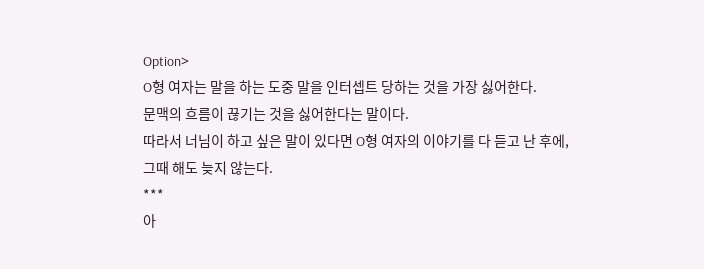Option>
O형 여자는 말을 하는 도중 말을 인터셉트 당하는 것을 가장 싫어한다.
문맥의 흐름이 끊기는 것을 싫어한다는 말이다.
따라서 너님이 하고 싶은 말이 있다면 O형 여자의 이야기를 다 듣고 난 후에,
그때 해도 늦지 않는다.
***
아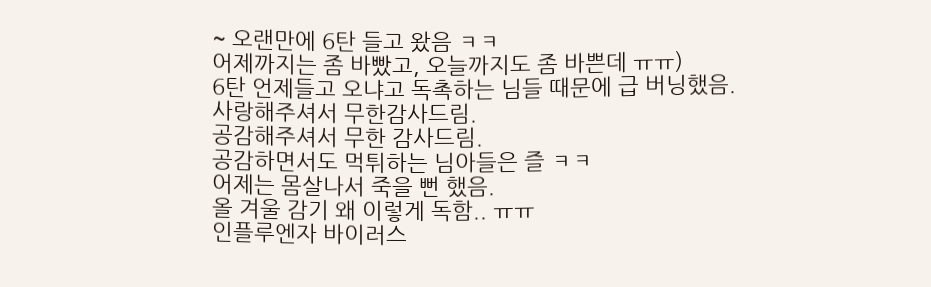~ 오랜만에 6탄 들고 왔음 ㅋㅋ
어제까지는 좀 바빴고, 오늘까지도 좀 바쁜데 ㅠㅠ)
6탄 언제들고 오냐고 독촉하는 님들 때문에 급 버닝했음.
사랑해주셔서 무한감사드림.
공감해주셔서 무한 감사드림.
공감하면서도 먹튀하는 님아들은 즐 ㅋㅋ
어제는 몸살나서 죽을 뻔 했음.
올 겨울 감기 왜 이렇게 독함.. ㅠㅠ
인플루엔자 바이러스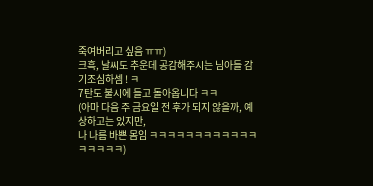죽여버리고 싶음 ㅠㅠ)
크흑, 날씨도 추운데 공감해주시는 님아들 감기조심하셈 ! ㅋ
7탄도 불시에 들고 돌아옵니다 ㅋㅋ
(아마 다음 주 금요일 전 후가 되지 않을까, 예상하고는 있지만,
나 나름 바쁜 몸임 ㅋㅋㅋㅋㅋㅋㅋㅋㅋㅋㅋㅋㅋㅋㅋㅋㅋ)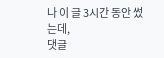나 이 글 3시간 동안 썼는데,
댓글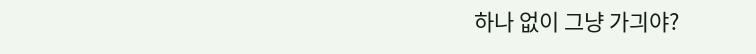하나 없이 그냥 가긔야?